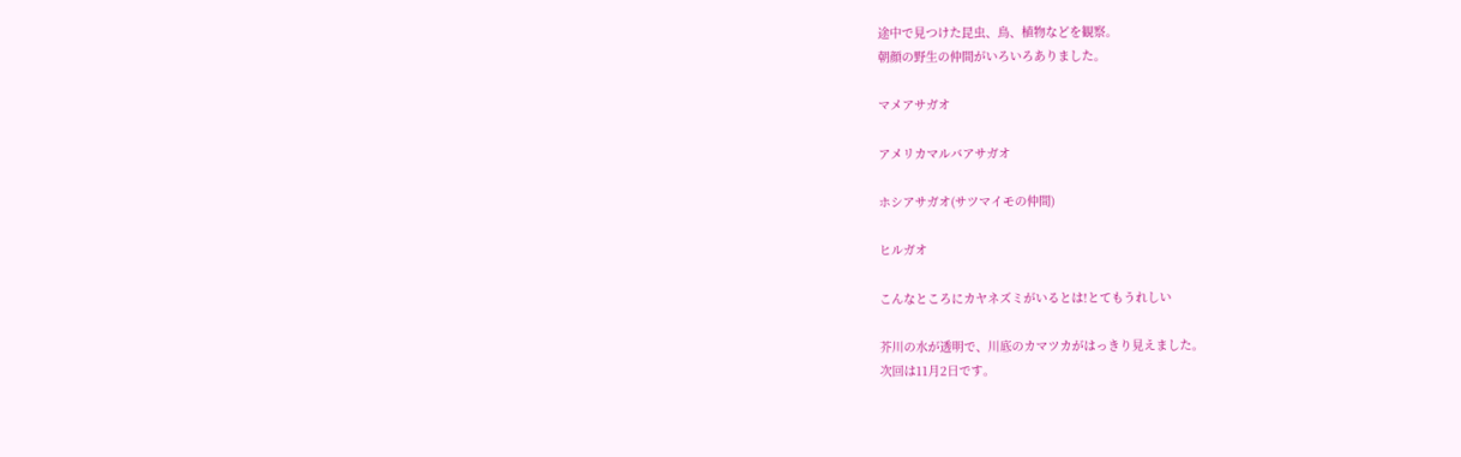途中で見つけた昆虫、鳥、植物などを観察。
朝顔の野生の仲間がいろいろありました。

マメアサガオ

アメリカマルバアサガオ

ホシアサガオ(サツマイモの仲間)

ヒルガオ

こんなところにカヤネズミがいるとは!とてもうれしい

芥川の水が透明で、川底のカマツカがはっきり見えました。
次回は11月2日です。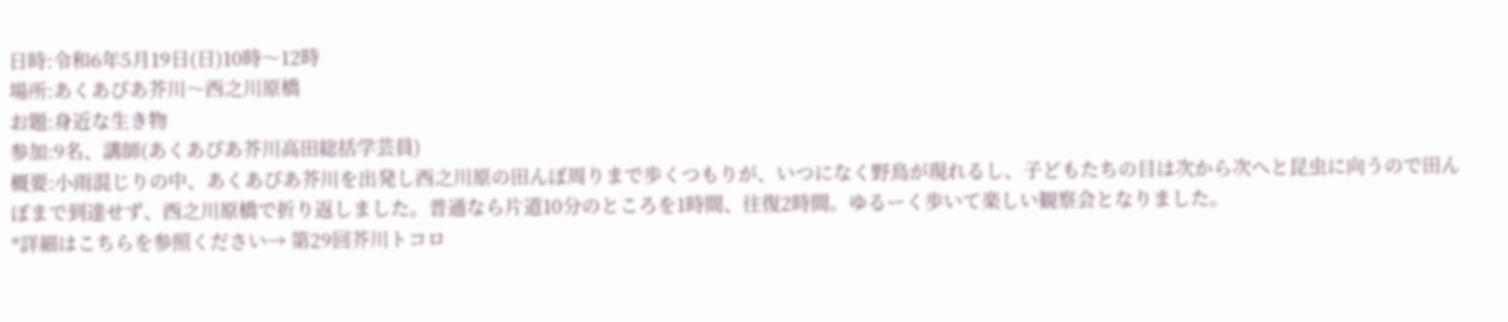日時:令和6年5月19日(日)10時〜12時
場所:あくあぴあ芥川〜西之川原橋
お題:身近な生き物
参加:9名、講師(あくあぴあ芥川高田総括学芸員)
概要:小雨混じりの中、あくあぴあ芥川を出発し西之川原の田んぼ周りまで歩くつもりが、いつになく野鳥が現れるし、子どもたちの目は次から次へと昆虫に向うので田んぼまで到達せず、西之川原橋で折り返しました。普通なら片道10分のところを1時間、往復2時間。ゆるーく歩いて楽しい観察会となりました。
*詳細はこちらを参照ください→ 第29回芥川トコロ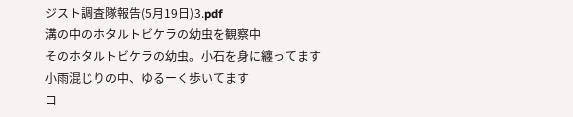ジスト調査隊報告(5月19日)3.pdf
溝の中のホタルトビケラの幼虫を観察中
そのホタルトビケラの幼虫。小石を身に纏ってます
小雨混じりの中、ゆるーく歩いてます
コ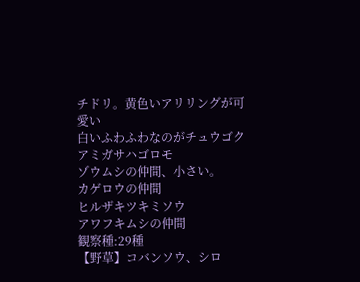チドリ。黄色いアリリングが可愛い
白いふわふわなのがチュウゴクアミガサハゴロモ
ゾウムシの仲間、小さい。
カゲロウの仲間
ヒルザキツキミソウ
アワフキムシの仲間
観察種:29種
【野草】コバンソウ、シロ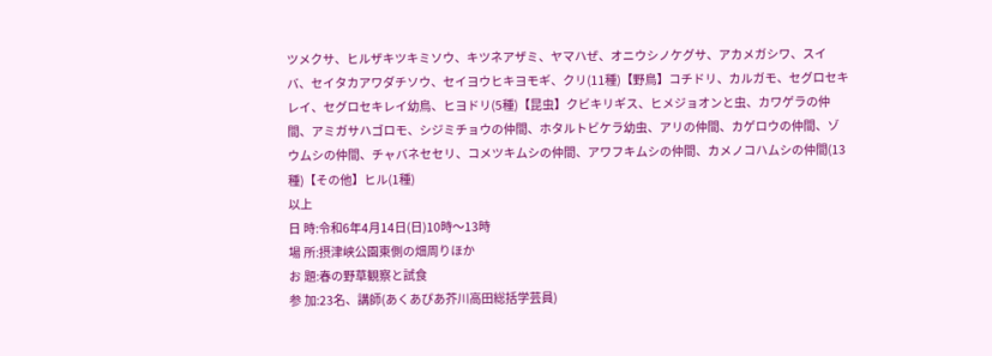ツメクサ、ヒルザキツキミソウ、キツネアザミ、ヤマハぜ、オニウシノケグサ、アカメガシワ、スイバ、セイタカアワダチソウ、セイヨウヒキヨモギ、クリ(11種)【野鳥】コチドリ、カルガモ、セグロセキレイ、セグロセキレイ幼鳥、ヒヨドリ(5種)【昆虫】クビキリギス、ヒメジョオンと虫、カワゲラの仲間、アミガサハゴロモ、シジミチョウの仲間、ホタルトビケラ幼虫、アリの仲間、カゲロウの仲間、ゾウムシの仲間、チャバネセセリ、コメツキムシの仲間、アワフキムシの仲間、カメノコハムシの仲間(13種)【その他】ヒル(1種)
以上
日 時:令和6年4月14日(日)10時〜13時
場 所:摂津峡公園東側の畑周りほか
お 題:春の野草観察と試食
参 加:23名、講師(あくあぴあ芥川高田総括学芸員)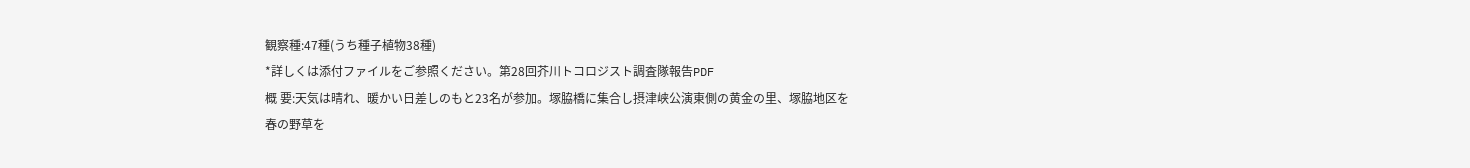観察種:47種(うち種子植物38種)
*詳しくは添付ファイルをご参照ください。第28回芥川トコロジスト調査隊報告PDF
概 要:天気は晴れ、暖かい日差しのもと23名が参加。塚脇橋に集合し摂津峡公演東側の黄金の里、塚脇地区を春の野草を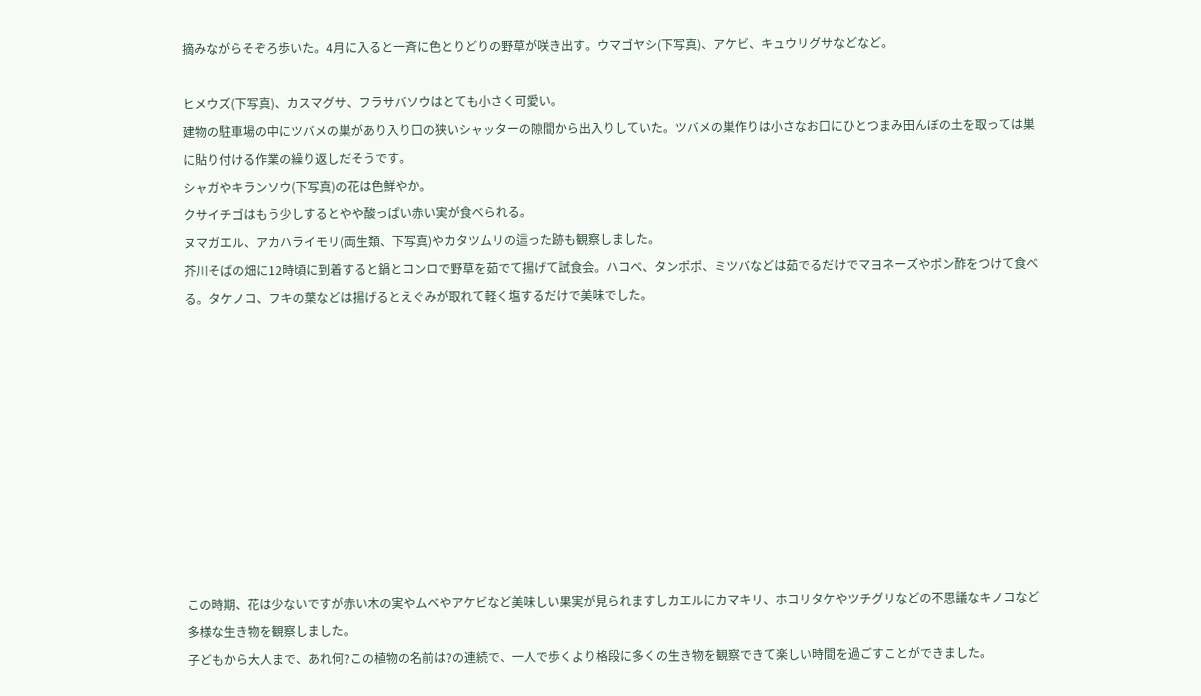摘みながらそぞろ歩いた。4月に入ると一斉に色とりどりの野草が咲き出す。ウマゴヤシ(下写真)、アケビ、キュウリグサなどなど。

ヒメウズ(下写真)、カスマグサ、フラサバソウはとても小さく可愛い。
建物の駐車場の中にツバメの巣があり入り口の狭いシャッターの隙間から出入りしていた。ツバメの巣作りは小さなお口にひとつまみ田んぼの土を取っては巣に貼り付ける作業の繰り返しだそうです。
シャガやキランソウ(下写真)の花は色鮮やか。
クサイチゴはもう少しするとやや酸っぱい赤い実が食べられる。
ヌマガエル、アカハライモリ(両生類、下写真)やカタツムリの這った跡も観察しました。
芥川そばの畑に12時頃に到着すると鍋とコンロで野草を茹でて揚げて試食会。ハコベ、タンポポ、ミツバなどは茹でるだけでマヨネーズやポン酢をつけて食べる。タケノコ、フキの葉などは揚げるとえぐみが取れて軽く塩するだけで美味でした。










この時期、花は少ないですが赤い木の実やムベやアケビなど美味しい果実が見られますしカエルにカマキリ、ホコリタケやツチグリなどの不思議なキノコなど多様な生き物を観察しました。
子どもから大人まで、あれ何?この植物の名前は?の連続で、一人で歩くより格段に多くの生き物を観察できて楽しい時間を過ごすことができました。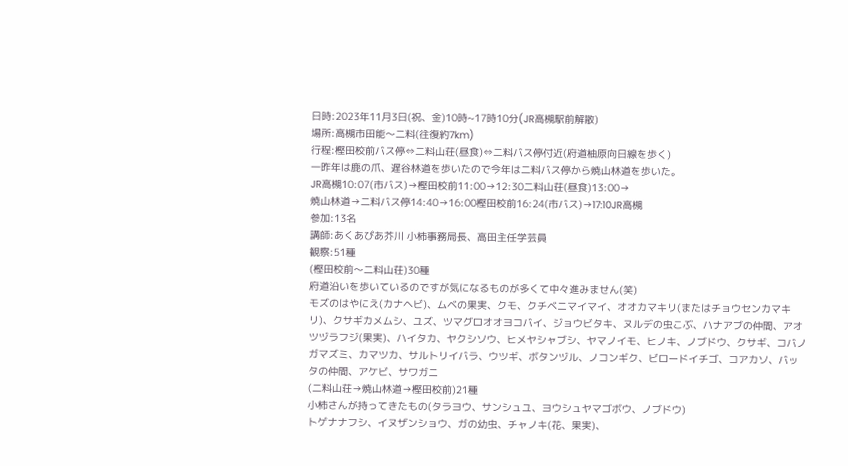日時:2023年11月3日(祝、金)10時~17時10分(JR高槻駅前解散)
場所:高槻市田能〜二料(往復約7km)
行程:樫田校前バス停⇔二料山荘(昼食)⇔二料バス停付近(府道柚原向日線を歩く)
一昨年は鹿の爪、遅谷林道を歩いたので今年は二料バス停から焼山林道を歩いた。
JR高槻10:07(市バス)→樫田校前11:00→12:30二料山荘(昼食)13:00→
焼山林道→二料バス停14:40→16:00樫田校前16:24(市バス)→17:10JR高槻
参加:13名
講師:あくあぴあ芥川 小柿事務局長、高田主任学芸員
観察:51種
(樫田校前〜二料山荘)30種
府道沿いを歩いているのですが気になるものが多くて中々進みません(笑)
モズのはやにえ(カナヘビ)、ムベの果実、クモ、クチベニマイマイ、オオカマキリ(またはチョウセンカマキリ)、クサギカメムシ、ユズ、ツマグロオオヨコバイ、ジョウビタキ、ヌルデの虫こぶ、ハナアブの仲間、アオツヅラフジ(果実)、ハイタカ、ヤクシソウ、ヒメヤシャブシ、ヤマノイモ、ヒノキ、ノブドウ、クサギ、コバノガマズミ、カマツカ、サルトリイバラ、ウツギ、ボタンヅル、ノコンギク、ビロードイチゴ、コアカソ、バッタの仲間、アケビ、サワガニ
(二料山荘→焼山林道→樫田校前)21種
小柿さんが持ってきたもの(タラヨウ、サンシュユ、ヨウシュヤマゴボウ、ノブドウ)
トゲナナフシ、イヌザンショウ、ガの幼虫、チャノキ(花、果実)、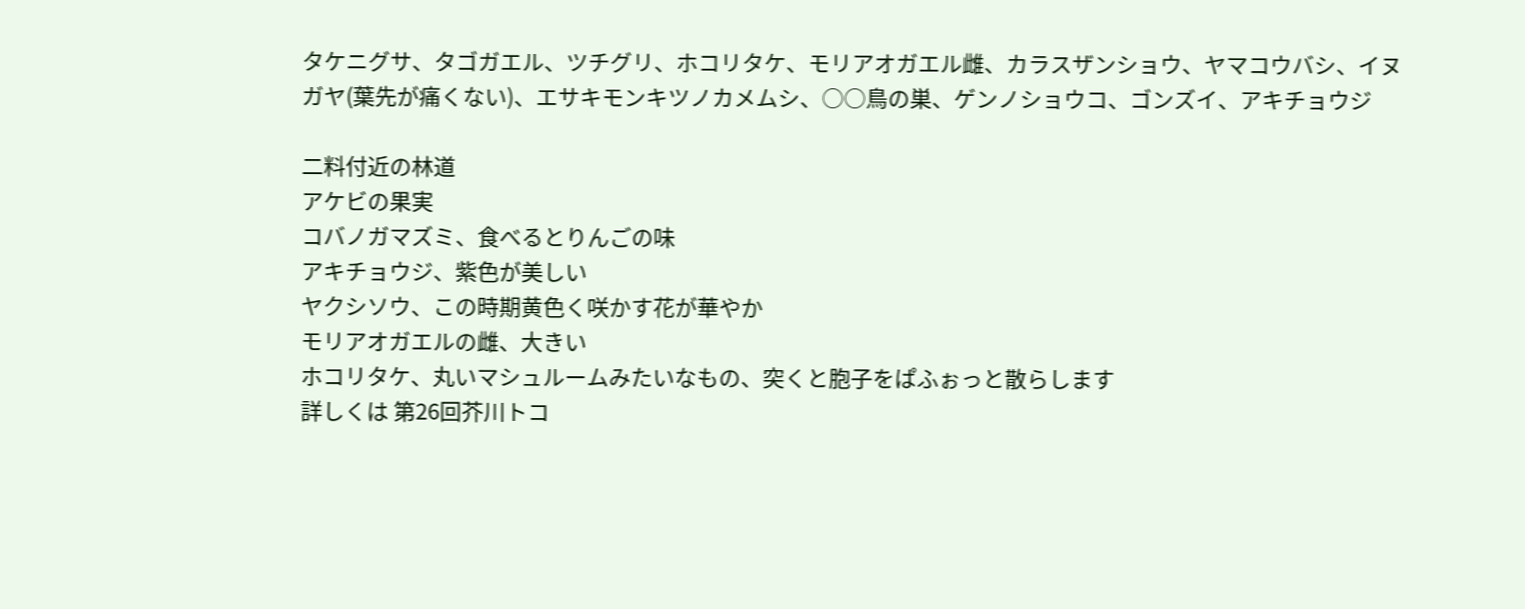タケニグサ、タゴガエル、ツチグリ、ホコリタケ、モリアオガエル雌、カラスザンショウ、ヤマコウバシ、イヌガヤ(葉先が痛くない)、エサキモンキツノカメムシ、○○鳥の巣、ゲンノショウコ、ゴンズイ、アキチョウジ

二料付近の林道
アケビの果実
コバノガマズミ、食べるとりんごの味
アキチョウジ、紫色が美しい
ヤクシソウ、この時期黄色く咲かす花が華やか
モリアオガエルの雌、大きい
ホコリタケ、丸いマシュルームみたいなもの、突くと胞子をぱふぉっと散らします
詳しくは 第26回芥川トコ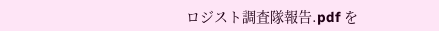ロジスト調査隊報告.pdf を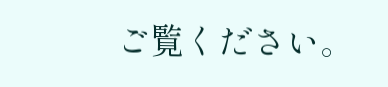ご覧ください。